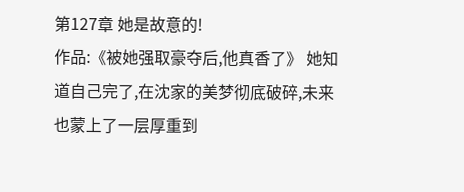第127章 她是故意的!
作品:《被她强取豪夺后,他真香了》 她知道自己完了,在沈家的美梦彻底破碎,未来也蒙上了一层厚重到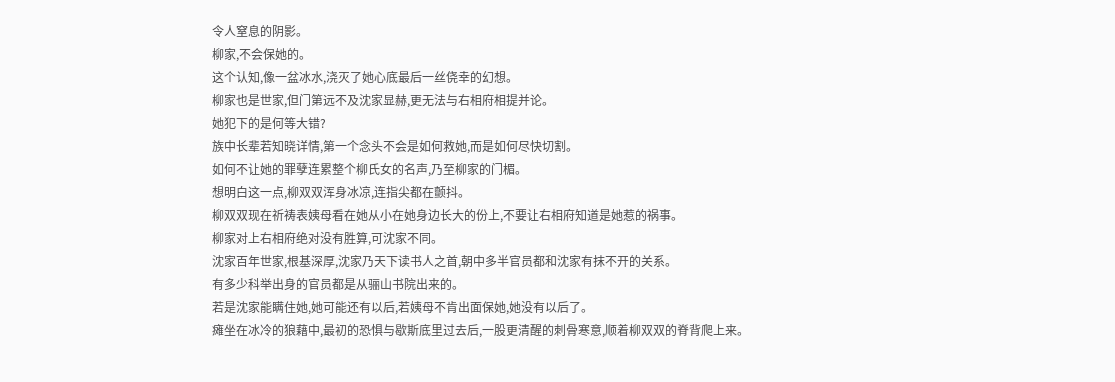令人窒息的阴影。
柳家,不会保她的。
这个认知,像一盆冰水,浇灭了她心底最后一丝侥幸的幻想。
柳家也是世家,但门第远不及沈家显赫,更无法与右相府相提并论。
她犯下的是何等大错?
族中长辈若知晓详情,第一个念头不会是如何救她,而是如何尽快切割。
如何不让她的罪孽连累整个柳氏女的名声,乃至柳家的门楣。
想明白这一点,柳双双浑身冰凉,连指尖都在颤抖。
柳双双现在祈祷表姨母看在她从小在她身边长大的份上,不要让右相府知道是她惹的祸事。
柳家对上右相府绝对没有胜算,可沈家不同。
沈家百年世家,根基深厚,沈家乃天下读书人之首,朝中多半官员都和沈家有抹不开的关系。
有多少科举出身的官员都是从骊山书院出来的。
若是沈家能瞒住她,她可能还有以后,若姨母不肯出面保她,她没有以后了。
瘫坐在冰冷的狼藉中,最初的恐惧与歇斯底里过去后,一股更清醒的刺骨寒意,顺着柳双双的脊背爬上来。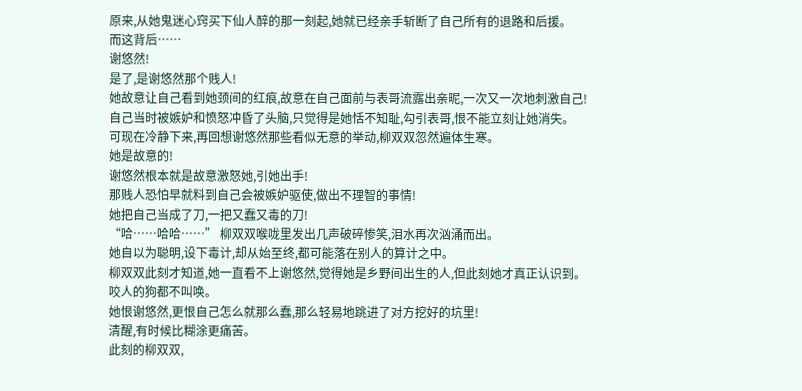原来,从她鬼迷心窍买下仙人醉的那一刻起,她就已经亲手斩断了自己所有的退路和后援。
而这背后……
谢悠然!
是了,是谢悠然那个贱人!
她故意让自己看到她颈间的红痕,故意在自己面前与表哥流露出亲昵,一次又一次地刺激自己!
自己当时被嫉妒和愤怒冲昏了头脑,只觉得是她恬不知耻,勾引表哥,恨不能立刻让她消失。
可现在冷静下来,再回想谢悠然那些看似无意的举动,柳双双忽然遍体生寒。
她是故意的!
谢悠然根本就是故意激怒她,引她出手!
那贱人恐怕早就料到自己会被嫉妒驱使,做出不理智的事情!
她把自己当成了刀,一把又蠢又毒的刀!
“哈……哈哈……” 柳双双喉咙里发出几声破碎惨笑,泪水再次汹涌而出。
她自以为聪明,设下毒计,却从始至终,都可能落在别人的算计之中。
柳双双此刻才知道,她一直看不上谢悠然,觉得她是乡野间出生的人,但此刻她才真正认识到。
咬人的狗都不叫唤。
她恨谢悠然,更恨自己怎么就那么蠢,那么轻易地跳进了对方挖好的坑里!
清醒,有时候比糊涂更痛苦。
此刻的柳双双,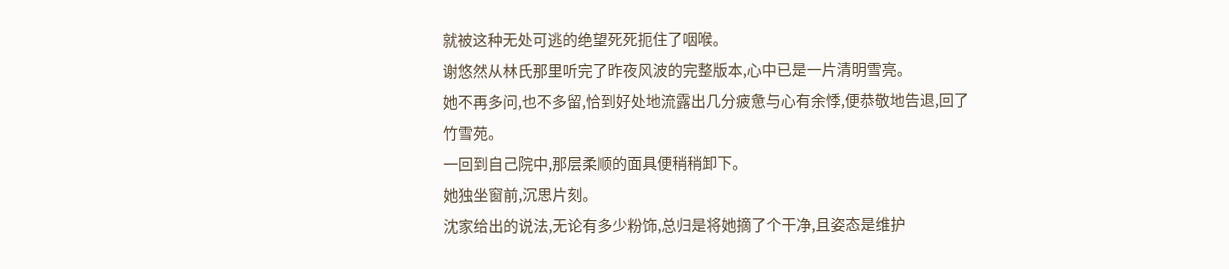就被这种无处可逃的绝望死死扼住了咽喉。
谢悠然从林氏那里听完了昨夜风波的完整版本,心中已是一片清明雪亮。
她不再多问,也不多留,恰到好处地流露出几分疲惫与心有余悸,便恭敬地告退,回了竹雪苑。
一回到自己院中,那层柔顺的面具便稍稍卸下。
她独坐窗前,沉思片刻。
沈家给出的说法,无论有多少粉饰,总归是将她摘了个干净,且姿态是维护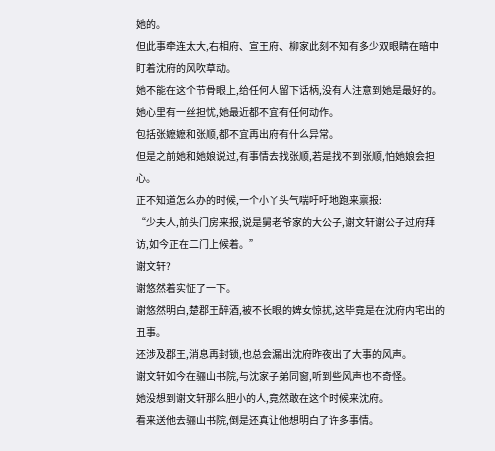她的。
但此事牵连太大,右相府、宣王府、柳家此刻不知有多少双眼睛在暗中盯着沈府的风吹草动。
她不能在这个节骨眼上,给任何人留下话柄,没有人注意到她是最好的。
她心里有一丝担忧,她最近都不宜有任何动作。
包括张嬷嬷和张顺,都不宜再出府有什么异常。
但是之前她和她娘说过,有事情去找张顺,若是找不到张顺,怕她娘会担心。
正不知道怎么办的时候,一个小丫头气喘吁吁地跑来禀报:
“少夫人,前头门房来报,说是舅老爷家的大公子,谢文轩谢公子过府拜访,如今正在二门上候着。”
谢文轩?
谢悠然着实怔了一下。
谢悠然明白,楚郡王醉酒,被不长眼的婢女惊扰,这毕竟是在沈府内宅出的丑事。
还涉及郡王,消息再封锁,也总会漏出沈府昨夜出了大事的风声。
谢文轩如今在骊山书院,与沈家子弟同窗,听到些风声也不奇怪。
她没想到谢文轩那么胆小的人,竟然敢在这个时候来沈府。
看来送他去骊山书院,倒是还真让他想明白了许多事情。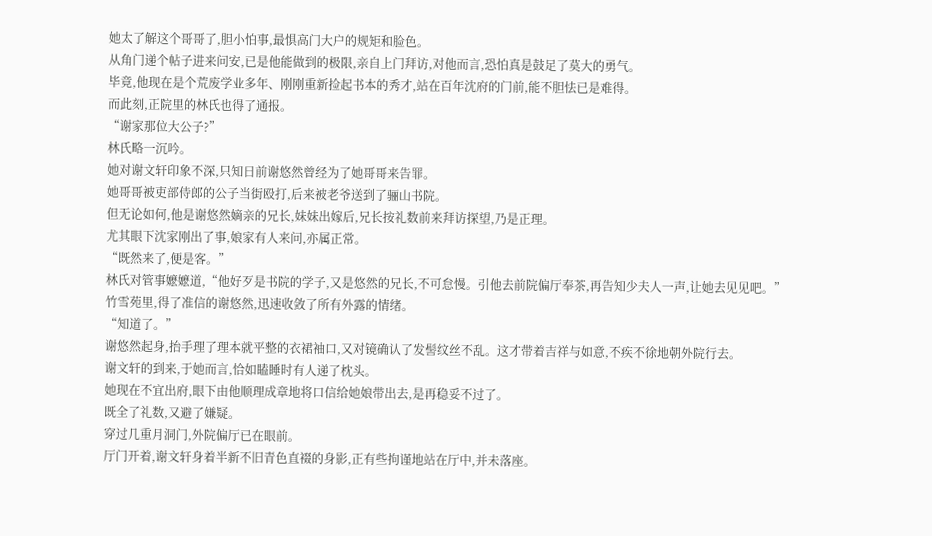她太了解这个哥哥了,胆小怕事,最惧高门大户的规矩和脸色。
从角门递个帖子进来问安,已是他能做到的极限,亲自上门拜访,对他而言,恐怕真是鼓足了莫大的勇气。
毕竟,他现在是个荒废学业多年、刚刚重新捡起书本的秀才,站在百年沈府的门前,能不胆怯已是难得。
而此刻,正院里的林氏也得了通报。
“谢家那位大公子?”
林氏略一沉吟。
她对谢文轩印象不深,只知日前谢悠然曾经为了她哥哥来告罪。
她哥哥被吏部侍郎的公子当街殴打,后来被老爷送到了骊山书院。
但无论如何,他是谢悠然嫡亲的兄长,妹妹出嫁后,兄长按礼数前来拜访探望,乃是正理。
尤其眼下沈家刚出了事,娘家有人来问,亦属正常。
“既然来了,便是客。”
林氏对管事嬷嬷道,“他好歹是书院的学子,又是悠然的兄长,不可怠慢。引他去前院偏厅奉茶,再告知少夫人一声,让她去见见吧。”
竹雪苑里,得了准信的谢悠然,迅速收敛了所有外露的情绪。
“知道了。”
谢悠然起身,抬手理了理本就平整的衣裙袖口,又对镜确认了发髻纹丝不乱。这才带着吉祥与如意,不疾不徐地朝外院行去。
谢文轩的到来,于她而言,恰如瞌睡时有人递了枕头。
她现在不宜出府,眼下由他顺理成章地将口信给她娘带出去,是再稳妥不过了。
既全了礼数,又避了嫌疑。
穿过几重月洞门,外院偏厅已在眼前。
厅门开着,谢文轩身着半新不旧青色直裰的身影,正有些拘谨地站在厅中,并未落座。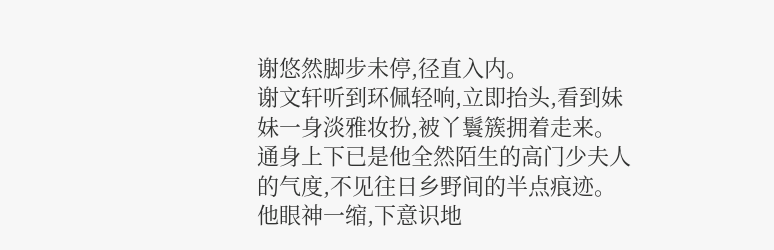谢悠然脚步未停,径直入内。
谢文轩听到环佩轻响,立即抬头,看到妹妹一身淡雅妆扮,被丫鬟簇拥着走来。
通身上下已是他全然陌生的高门少夫人的气度,不见往日乡野间的半点痕迹。
他眼神一缩,下意识地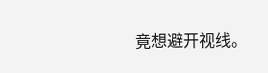竟想避开视线。